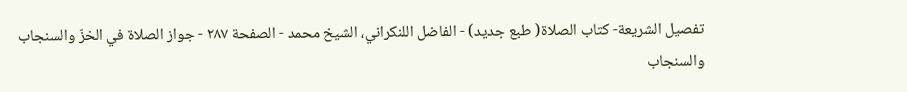تفصيل الشريعة- كتاب الصلاة( طبع جديد) - الفاضل اللنكراني، الشيخ محمد - الصفحة ٢٨٧ - جواز الصلاة في الخزّ والسنجاب
والسنجاب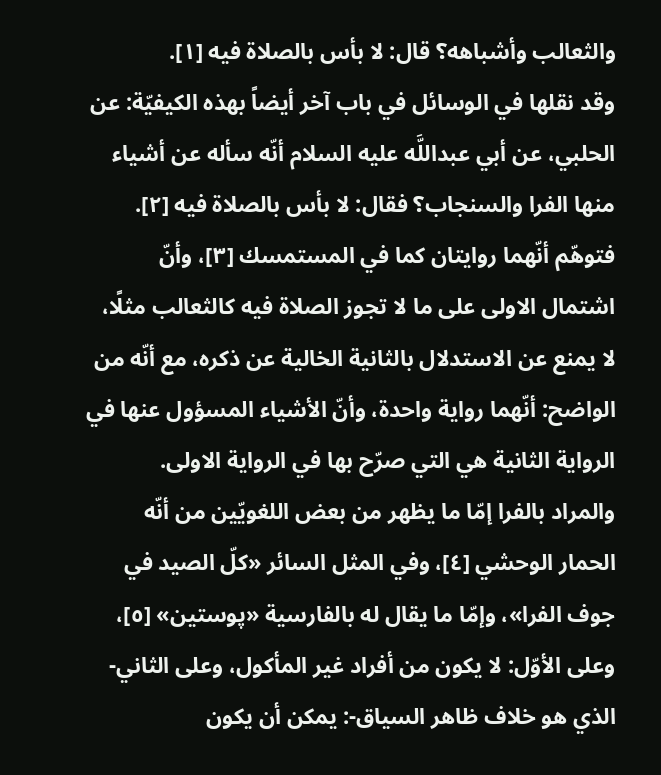والثعالب وأشباهه؟ قال: لا بأس بالصلاة فيه [١].
وقد نقلها في الوسائل في باب آخر أيضاً بهذه الكيفيّة: عن الحلبي، عن أبي عبداللَّه عليه السلام أنّه سأله عن أشياء منها الفرا والسنجاب؟ فقال: لا بأس بالصلاة فيه [٢].
فتوهّم أنّهما روايتان كما في المستمسك [٣]، وأنّ اشتمال الاولى على ما لا تجوز الصلاة فيه كالثعالب مثلًا، لا يمنع عن الاستدلال بالثانية الخالية عن ذكره، مع أنّه من الواضح: أنّهما رواية واحدة، وأنّ الأشياء المسؤول عنها في الرواية الثانية هي التي صرّح بها في الرواية الاولى.
والمراد بالفرا إمّا ما يظهر من بعض اللغويّين من أنّه الحمار الوحشي [٤]، وفي المثل السائر «كلّ الصيد في جوف الفرا»، وإمّا ما يقال له بالفارسية «پوستين» [٥]، وعلى الأوّل: لا يكون من أفراد غير المأكول، وعلى الثاني- الذي هو خلاف ظاهر السياق-: يمكن أن يكون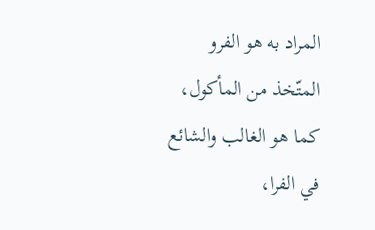المراد به هو الفرو المتّخذ من المأكول، كما هو الغالب والشائع في الفرا،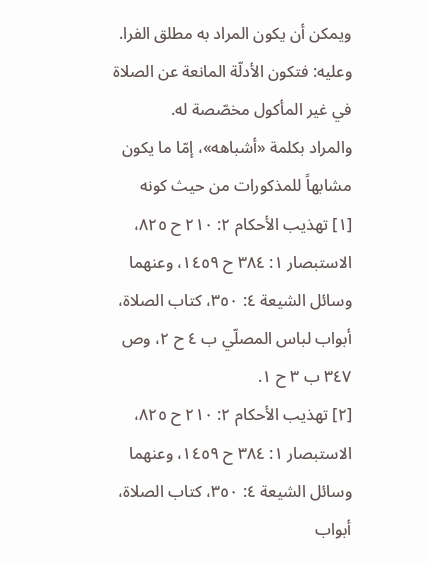ويمكن أن يكون المراد به مطلق الفرا.
وعليه: فتكون الأدلّة المانعة عن الصلاة في غير المأكول مخصّصة له.
والمراد بكلمة «أشباهه»، إمّا ما يكون مشابهاً للمذكورات من حيث كونه
[١] تهذيب الأحكام ٢: ٢١٠ ح ٨٢٥، الاستبصار ١: ٣٨٤ ح ١٤٥٩، وعنهما وسائل الشيعة ٤: ٣٥٠، كتاب الصلاة، أبواب لباس المصلّي ب ٤ ح ٢، وص ٣٤٧ ب ٣ ح ١.
[٢] تهذيب الأحكام ٢: ٢١٠ ح ٨٢٥، الاستبصار ١: ٣٨٤ ح ١٤٥٩، وعنهما وسائل الشيعة ٤: ٣٥٠، كتاب الصلاة، أبواب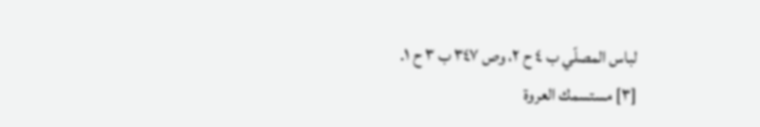لباس المصلّي ب ٤ ح ٢، وص ٣٤٧ ب ٣ ح ١.
[٣] مستسمك العروة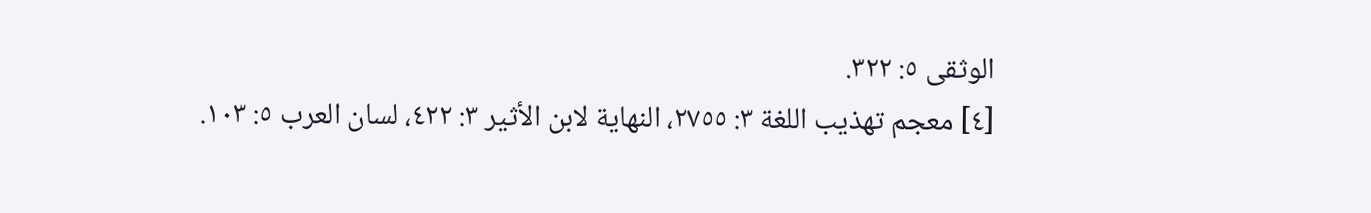الوثقى ٥: ٣٢٢.
[٤] معجم تهذيب اللغة ٣: ٢٧٥٥، النهاية لابن الأثير ٣: ٤٢٢، لسان العرب ٥: ١٠٣.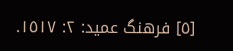[٥] فرهنگ عميد: ٢: ١٥١٧.